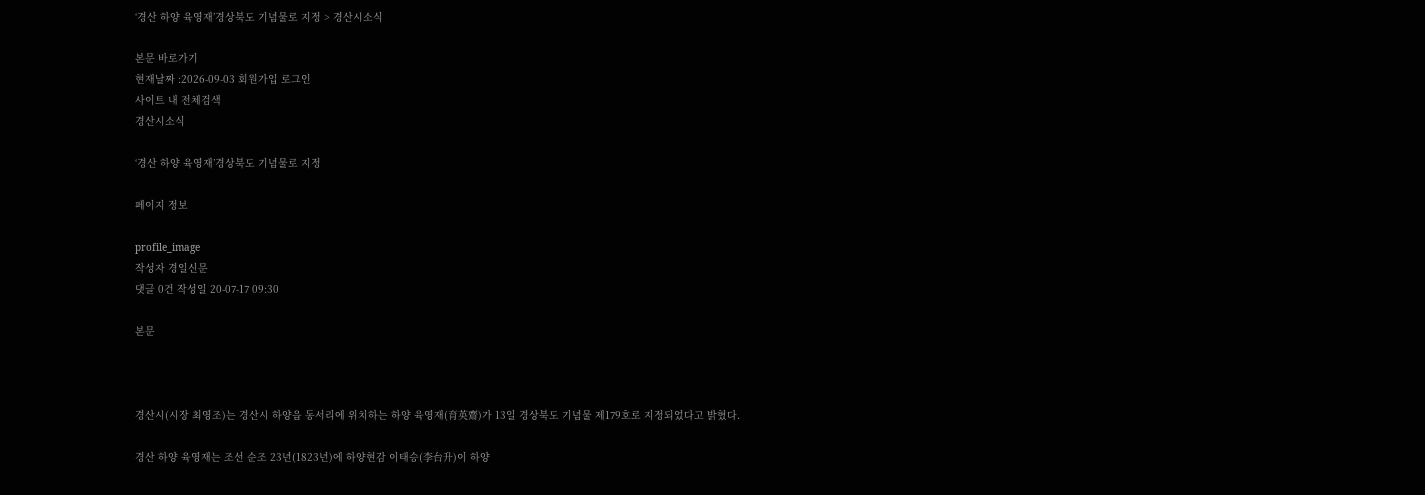‘경산 하양 육영재’경상북도 기념물로 지정 > 경산시소식

본문 바로가기
현재날짜 :2026-09-03 회원가입 로그인
사이트 내 전체검색
경산시소식

‘경산 하양 육영재’경상북도 기념물로 지정

페이지 정보

profile_image
작성자 경일신문
댓글 0건 작성일 20-07-17 09:30

본문



경산시(시장 최영조)는 경산시 하양읍 동서리에 위치하는 하양 육영재(育英齋)가 13일 경상북도 기념물 제179호로 지정되었다고 밝혔다.

경산 하양 육영재는 조선 순조 23년(1823년)에 하양현감 이태승(李台升)이 하양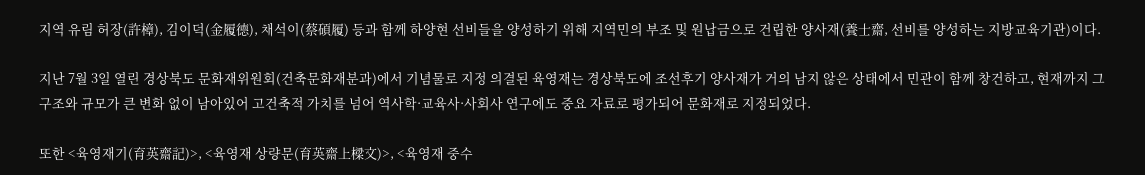지역 유림 허장(許樟), 김이덕(金履德), 채석이(蔡碩履) 등과 함께 하양현 선비들을 양성하기 위해 지역민의 부조 및 원납금으로 건립한 양사재(養士齋, 선비를 양성하는 지방교육기관)이다.

지난 7월 3일 열린 경상북도 문화재위원회(건축문화재분과)에서 기념물로 지정 의결된 육영재는 경상북도에 조선후기 양사재가 거의 남지 않은 상태에서 민관이 함께 창건하고, 현재까지 그 구조와 규모가 큰 변화 없이 남아있어 고건축적 가치를 넘어 역사학·교육사·사회사 연구에도 중요 자료로 평가되어 문화재로 지정되었다.

또한 <육영재기(育英齋記)>, <육영재 상량문(育英齋上樑文)>, <육영재 중수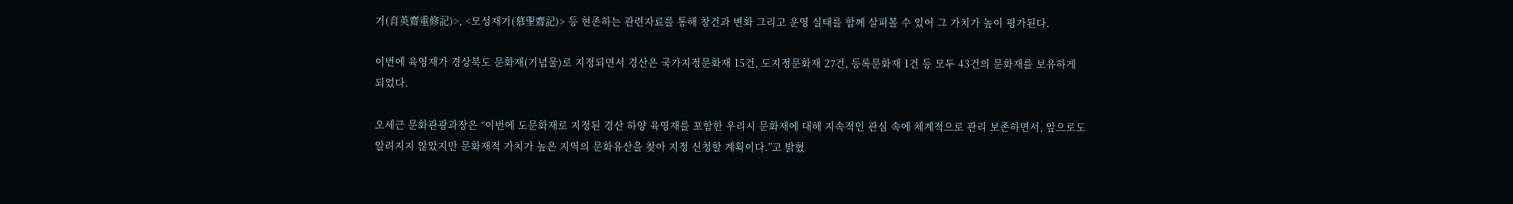기(育英齋重修記)>, <모성재기(慕聖齋記)> 등 현존하는 관련자료를 통해 창건과 변화 그리고 운영 실태를 함께 살펴볼 수 있어 그 가치가 높이 평가된다.

이번에 육영재가 경상북도 문화재(기념물)로 지정되면서 경산은 국가지정문화재 15건, 도지정문화재 27건, 등록문화재 1건 등 모두 43건의 문화재를 보유하게 되었다.

오세근 문화관광과장은 “이번에 도문화재로 지정된 경산 하양 육영재를 포함한 우리시 문화재에 대해 지속적인 관심 속에 체계적으로 관리 보존하면서, 앞으로도 알려지지 않았지만 문화재적 가치가 높은 지역의 문화유산을 찾아 지정 신청할 계획이다.”고 밝혔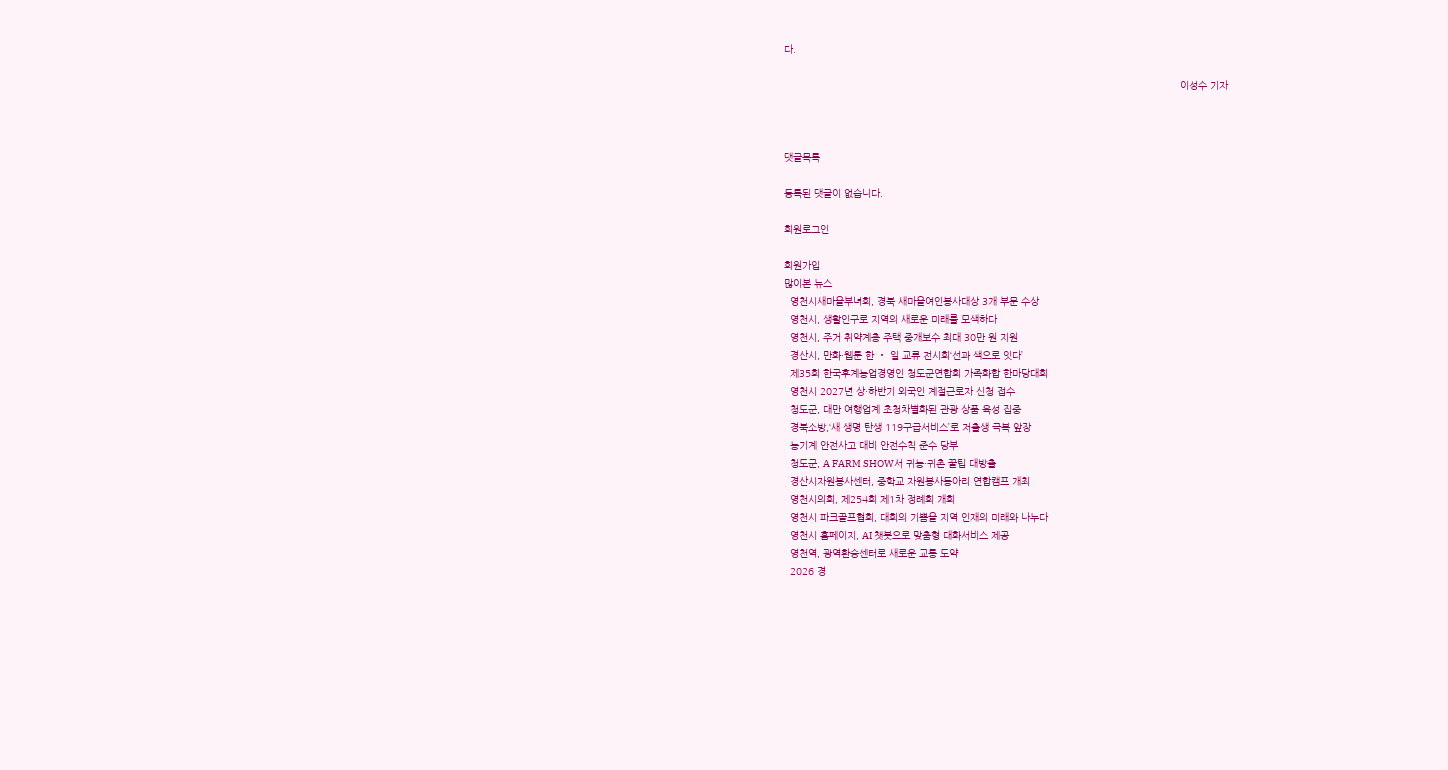다.

                                                                                                                                    이성수 기자



댓글목록

등록된 댓글이 없습니다.

회원로그인

회원가입
많이본 뉴스
  영천시새마을부녀회, 경북 새마을여인봉사대상 3개 부문 수상
  영천시, 생활인구로 지역의 새로운 미래를 모색하다
  영천시, 주거 취약계층 주택 중개보수 최대 30만 원 지원
  경산시, 만화·웹툰 한 ‧ 일 교류 전시회‘선과 색으로 잇다’
  제35회 한국후계농업경영인 청도군연합회 가족화합 한마당대회
  영천시 2027년 상·하반기 외국인 계절근로자 신청 접수
  청도군, 대만 여행업계 초청차별화된 관광 상품 육성 집중
  경북소방,‘새 생명 탄생 119구급서비스’로 저출생 극복 앞장
  농기계 안전사고 대비 안전수칙 준수 당부
  청도군, A FARM SHOW서 귀농·귀촌 꿀팁 대방출
  경산시자원봉사센터, 중학교 자원봉사동아리 연합캠프 개최
  영천시의회, 제254회 제1차 정례회 개회
  영천시 파크골프협회, 대회의 기쁨을 지역 인재의 미래와 나누다
  영천시 홈페이지, AI 챗봇으로 맞춤형 대화서비스 제공
  영천역, 광역환승센터로 새로운 교통 도약
  2026 경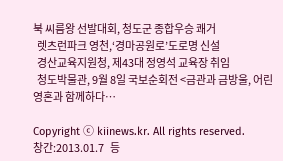북 씨름왕 선발대회, 청도군 종합우승 쾌거
  렛츠런파크 영천,‘경마공원로’도로명 신설
  경산교육지원청, 제43대 정영석 교육장 취임
  청도박물관, 9월 8일 국보순회전 <금관과 금방울, 어린 영혼과 함께하다…

Copyright ⓒ kiinews.kr. All rights reserved.
창간:2013.01.7   등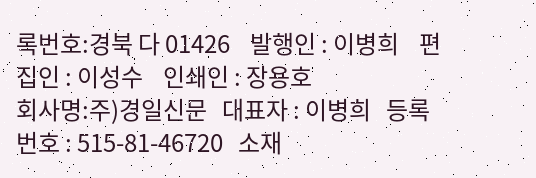록번호:경북 다 01426    발행인 : 이병희    편집인 : 이성수    인쇄인 : 장용호
회사명:주)경일신문   대표자 : 이병희   등록번호 : 515-81-46720   소재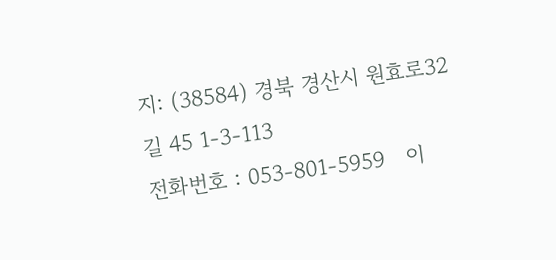지: (38584) 경북 경산시 원효로32길 45 1-3-113
전화번호 : 053-801-5959   이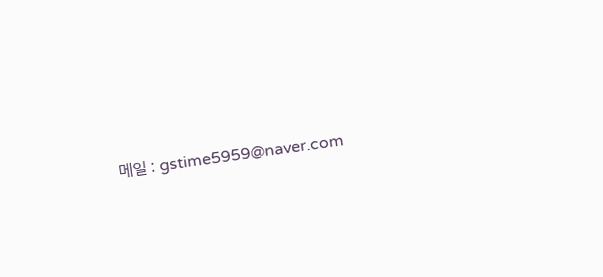메일 : gstime5959@naver.com